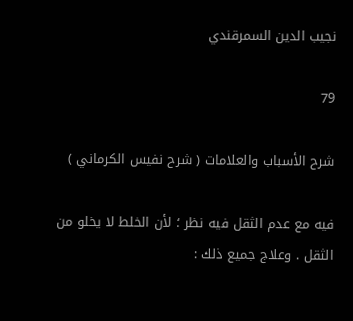نجيب الدين السمرقندي

79

شرح الأسباب والعلامات ( شرح نفيس الكرماني )

فيه مع عدم الثقل فيه نظر ؛ لأن الخلط لا يخلو من الثقل . وعلاج جميع ذلك :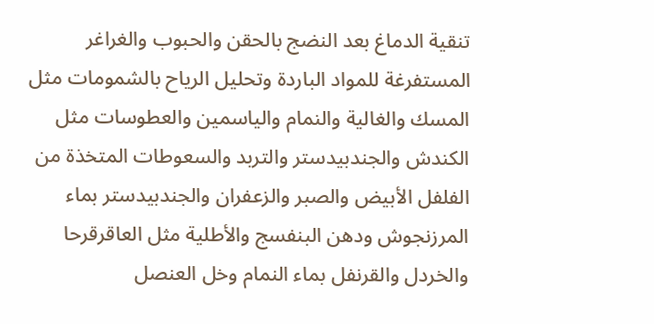تنقية الدماغ بعد النضج بالحقن والحبوب والغراغر المستفرغة للمواد الباردة وتحليل الرياح بالشمومات مثل المسك والغالية والنمام والياسمين والعطوسات مثل الكندش والجندبيدستر والتربد والسعوطات المتخذة من الفلفل الأبيض والصبر والزعفران والجندبيدستر بماء المرزنجوش ودهن البنفسج والأطلية مثل العاقرقرحا والخردل والقرنفل بماء النمام وخل العنصل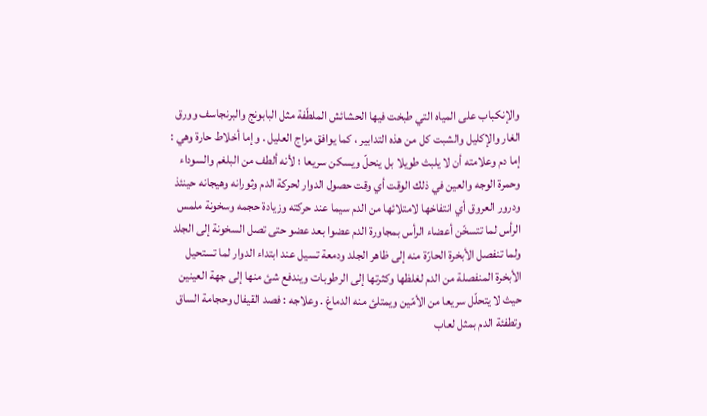والإنكباب على المياه التي طبخت فيها الحشائش الملطّفة مثل البابونج والبرنجاسف وورق الغار والإكليل والشبت كل من هذه التدابير ، كما يوافق مزاج العليل . وإما أخلاط حارة وهي : إما دم وعلامته أن لا يلبث طويلا بل ينحلّ ويسكن سريعا ؛ لأنه ألطف من البلغم والسوداء وحمرة الوجه والعين في ذلك الوقت أي وقت حصول الدوار لحركة الدم وثورانه وهيجانه حينئذ ودرور العروق أي انتفاخها لامتلائها من الدم سيما عند حركته وزيادة حجمه وسخونة ملمس الرأس لما تتسخّن أعضاء الرأس بمجاورة الدم عضوا بعد عضو حتى تصل السخونة إلى الجلد ولما تنفصل الأبخرة الحارّة منه إلى ظاهر الجلد ودمعة تسيل عند ابتداء الدوار لما تستحيل الأبخرة المنفصلة من الدم لغلظها وكثرتها إلى الرطوبات ويندفع شئ منها إلى جهة العينين حيث لا يتحلّل سريعا من الأمّين ويمتلئ منه الدماغ . وعلاجه : فصد القيفال وحجامة الساق وتطفئة الدم بمثل لعاب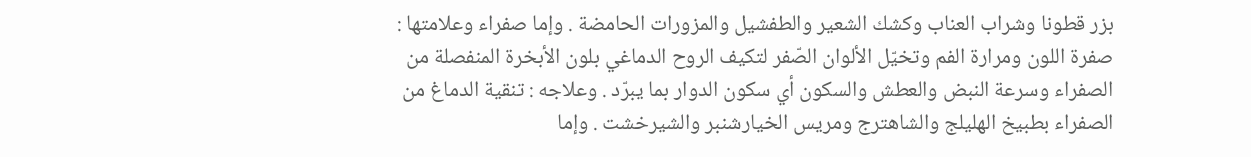بزر قطونا وشراب العناب وكشك الشعير والطفشيل والمزورات الحامضة . وإما صفراء وعلامتها : صفرة اللون ومرارة الفم وتخيّل الألوان الصّفر لتكيف الروح الدماغي بلون الأبخرة المنفصلة من الصفراء وسرعة النبض والعطش والسكون أي سكون الدوار بما يبرّد . وعلاجه : تنقية الدماغ من الصفراء بطبيخ الهليلج والشاهترج ومريس الخيارشنبر والشيرخشت . وإما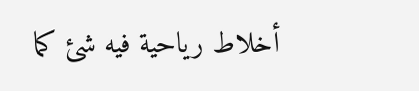أخلاط رياحية فيه شئ كما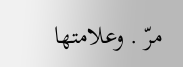مرّ . وعلامتها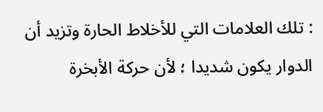: تلك العلامات التي للأخلاط الحارة وتزيد أن الدوار يكون شديدا ؛ لأن حركة الأبخرة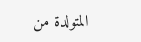المتولدة من